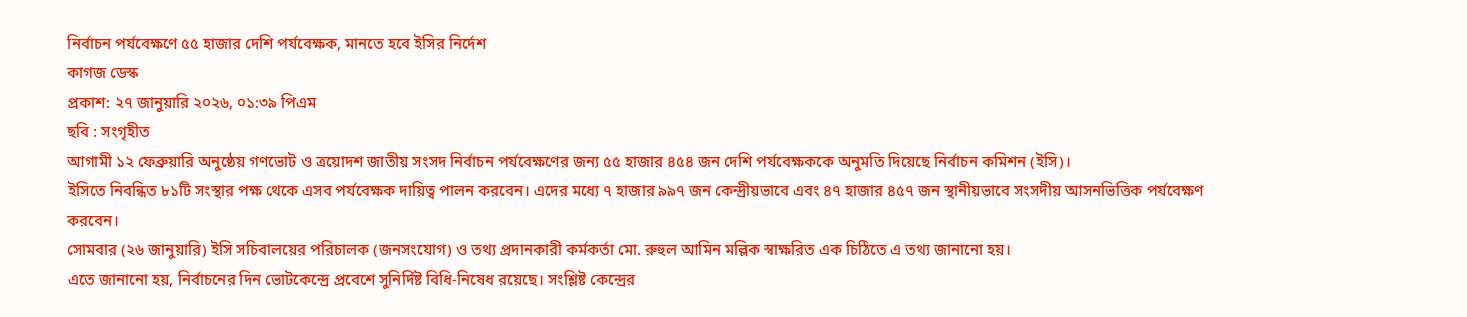নির্বাচন পর্যবেক্ষণে ৫৫ হাজার দেশি পর্যবেক্ষক, মানতে হবে ইসির নির্দেশ
কাগজ ডেস্ক
প্রকাশ: ২৭ জানুয়ারি ২০২৬, ০১:৩৯ পিএম
ছবি : সংগৃহীত
আগামী ১২ ফেব্রুয়ারি অনুষ্ঠেয় গণভোট ও ত্রয়োদশ জাতীয় সংসদ নির্বাচন পর্যবেক্ষণের জন্য ৫৫ হাজার ৪৫৪ জন দেশি পর্যবেক্ষককে অনুমতি দিয়েছে নির্বাচন কমিশন (ইসি)।
ইসিতে নিবন্ধিত ৮১টি সংস্থার পক্ষ থেকে এসব পর্যবেক্ষক দায়িত্ব পালন করবেন। এদের মধ্যে ৭ হাজার ৯৯৭ জন কেন্দ্রীয়ভাবে এবং ৪৭ হাজার ৪৫৭ জন স্থানীয়ভাবে সংসদীয় আসনভিত্তিক পর্যবেক্ষণ করবেন।
সোমবার (২৬ জানুয়ারি) ইসি সচিবালয়ের পরিচালক (জনসংযোগ) ও তথ্য প্রদানকারী কর্মকর্তা মো. রুহুল আমিন মল্লিক স্বাক্ষরিত এক চিঠিতে এ তথ্য জানানো হয়।
এতে জানানো হয়, নির্বাচনের দিন ভোটকেন্দ্রে প্রবেশে সুনির্দিষ্ট বিধি-নিষেধ রয়েছে। সংশ্লিষ্ট কেন্দ্রের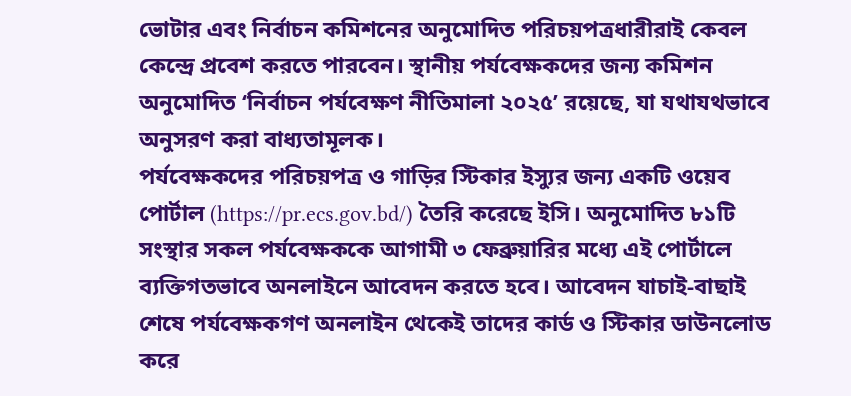ভোটার এবং নির্বাচন কমিশনের অনুমোদিত পরিচয়পত্রধারীরাই কেবল কেন্দ্রে প্রবেশ করতে পারবেন। স্থানীয় পর্যবেক্ষকদের জন্য কমিশন অনুমোদিত ‘নির্বাচন পর্যবেক্ষণ নীতিমালা ২০২৫’ রয়েছে, যা যথাযথভাবে অনুসরণ করা বাধ্যতামূলক।
পর্যবেক্ষকদের পরিচয়পত্র ও গাড়ির স্টিকার ইস্যুর জন্য একটি ওয়েব পোর্টাল (https://pr.ecs.gov.bd/) তৈরি করেছে ইসি। অনুমোদিত ৮১টি সংস্থার সকল পর্যবেক্ষককে আগামী ৩ ফেব্রুয়ারির মধ্যে এই পোর্টালে ব্যক্তিগতভাবে অনলাইনে আবেদন করতে হবে। আবেদন যাচাই-বাছাই শেষে পর্যবেক্ষকগণ অনলাইন থেকেই তাদের কার্ড ও স্টিকার ডাউনলোড করে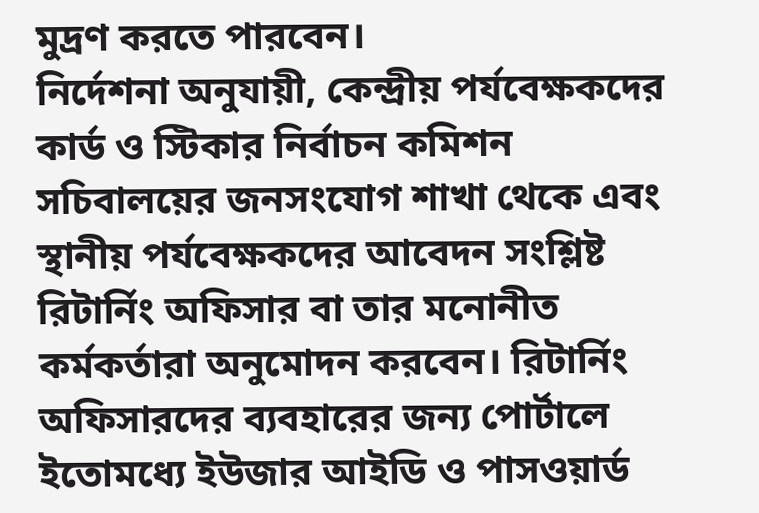মুদ্রণ করতে পারবেন।
নির্দেশনা অনুযায়ী, কেন্দ্রীয় পর্যবেক্ষকদের কার্ড ও স্টিকার নির্বাচন কমিশন সচিবালয়ের জনসংযোগ শাখা থেকে এবং স্থানীয় পর্যবেক্ষকদের আবেদন সংশ্লিষ্ট রিটার্নিং অফিসার বা তার মনোনীত কর্মকর্তারা অনুমোদন করবেন। রিটার্নিং অফিসারদের ব্যবহারের জন্য পোর্টালে ইতোমধ্যে ইউজার আইডি ও পাসওয়ার্ড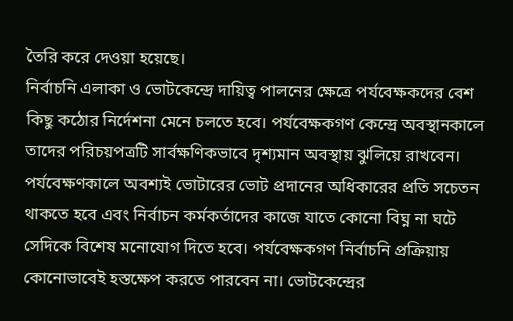তৈরি করে দেওয়া হয়েছে।
নির্বাচনি এলাকা ও ভোটকেন্দ্রে দায়িত্ব পালনের ক্ষেত্রে পর্যবেক্ষকদের বেশ কিছু কঠোর নির্দেশনা মেনে চলতে হবে। পর্যবেক্ষকগণ কেন্দ্রে অবস্থানকালে তাদের পরিচয়পত্রটি সার্বক্ষণিকভাবে দৃশ্যমান অবস্থায় ঝুলিয়ে রাখবেন।
পর্যবেক্ষণকালে অবশ্যই ভোটারের ভোট প্রদানের অধিকারের প্রতি সচেতন থাকতে হবে এবং নির্বাচন কর্মকর্তাদের কাজে যাতে কোনো বিঘ্ন না ঘটে সেদিকে বিশেষ মনোযোগ দিতে হবে। পর্যবেক্ষকগণ নির্বাচনি প্রক্রিয়ায় কোনোভাবেই হস্তক্ষেপ করতে পারবেন না। ভোটকেন্দ্রের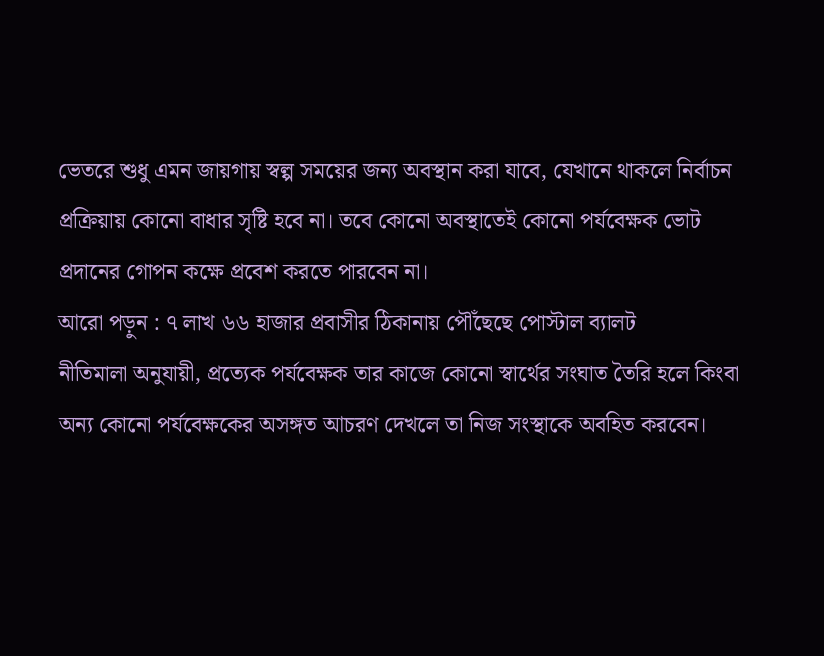ভেতরে শুধু এমন জায়গায় স্বল্প সময়ের জন্য অবস্থান করা যাবে, যেখানে থাকলে নির্বাচন প্রক্রিয়ায় কোনো বাধার সৃষ্টি হবে না। তবে কোনো অবস্থাতেই কোনো পর্যবেক্ষক ভোট প্রদানের গোপন কক্ষে প্রবেশ করতে পারবেন না।
আরো পড়ুন : ৭ লাখ ৬৬ হাজার প্রবাসীর ঠিকানায় পৌঁছেছে পোস্টাল ব্যালট
নীতিমালা অনুযায়ী, প্রত্যেক পর্যবেক্ষক তার কাজে কোনো স্বার্থের সংঘাত তৈরি হলে কিংবা অন্য কোনো পর্যবেক্ষকের অসঙ্গত আচরণ দেখলে তা নিজ সংস্থাকে অবহিত করবেন।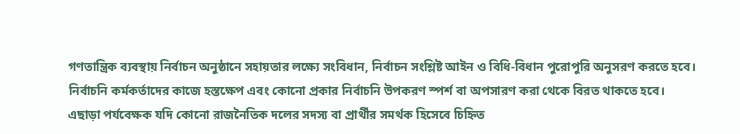গণতান্ত্রিক ব্যবস্থায় নির্বাচন অনুষ্ঠানে সহায়তার লক্ষ্যে সংবিধান, নির্বাচন সংশ্লিষ্ট আইন ও বিধি-বিধান পুরোপুরি অনুসরণ করতে হবে।
নির্বাচনি কর্মকর্তাদের কাজে হস্তক্ষেপ এবং কোনো প্রকার নির্বাচনি উপকরণ স্পর্শ বা অপসারণ করা থেকে বিরত থাকতে হবে।
এছাড়া পর্যবেক্ষক যদি কোনো রাজনৈতিক দলের সদস্য বা প্রার্থীর সমর্থক হিসেবে চিহ্নিত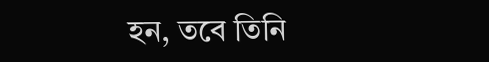হন, তবে তিনি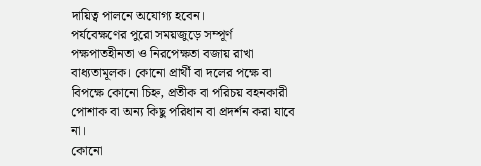দায়িত্ব পালনে অযোগ্য হবেন।
পর্যবেক্ষণের পুরো সময়জুড়ে সম্পূর্ণ পক্ষপাতহীনতা ও নিরপেক্ষতা বজায় রাখা বাধ্যতামূলক। কোনো প্রার্থী বা দলের পক্ষে বা বিপক্ষে কোনো চিহ্ন, প্রতীক বা পরিচয় বহনকারী পোশাক বা অন্য কিছু পরিধান বা প্রদর্শন করা যাবে না।
কোনো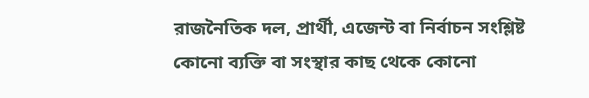রাজনৈতিক দল, প্রার্থী, এজেন্ট বা নির্বাচন সংশ্লিষ্ট কোনো ব্যক্তি বা সংস্থার কাছ থেকে কোনো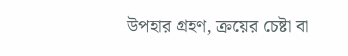উপহার গ্রহণ, ক্রয়ের চেষ্টা বা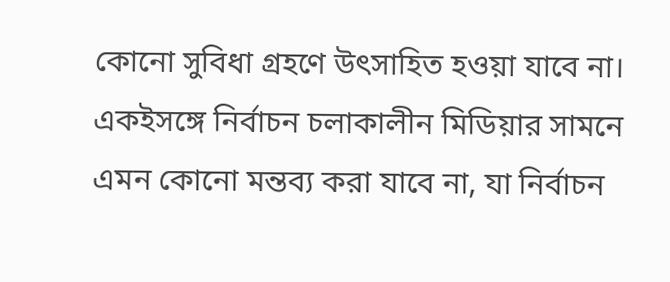কোনো সুবিধা গ্রহণে উৎসাহিত হওয়া যাবে না। একইসঙ্গে নির্বাচন চলাকালীন মিডিয়ার সামনে এমন কোনো মন্তব্য করা যাবে না, যা নির্বাচন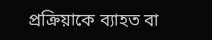প্রক্রিয়াকে ব্যাহত বা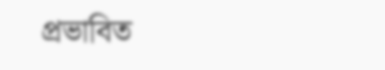প্রভাবিত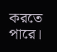করতে পারে।